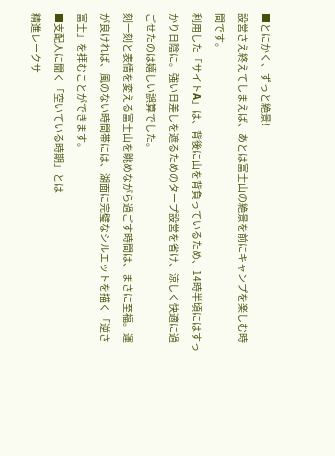■とにかく、ずっと絶景!
設営さえ終えてしまえば、あとは富士山の絶景を前にキャンプを楽しむ時間です。
利用した「サイトA」は、背後に山を背負っているため、14時半頃にはすっかり日陰に。強い日差しを遮るためのタープ設営を省け、涼しく快適に過ごせたのは嬉しい誤算でした。
刻一刻と表情を変える富士山を眺めながら過ごす時間は、まさに至福。運が良ければ、風のない時間帯には、湖面に完璧なシルエットを描く「逆さ富士」を拝むことができます。
■支配人に聞く「空いている時期」とは
精進レークサ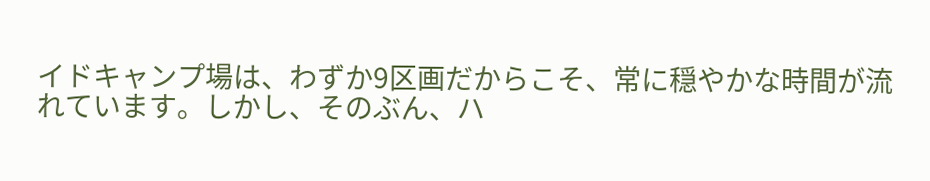イドキャンプ場は、わずか9区画だからこそ、常に穏やかな時間が流れています。しかし、そのぶん、ハ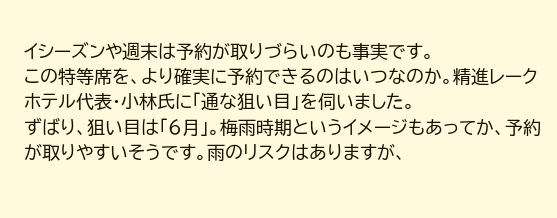イシーズンや週末は予約が取りづらいのも事実です。
この特等席を、より確実に予約できるのはいつなのか。精進レークホテル代表・小林氏に「通な狙い目」を伺いました。
ずばり、狙い目は「6月」。梅雨時期というイメージもあってか、予約が取りやすいそうです。雨のリスクはありますが、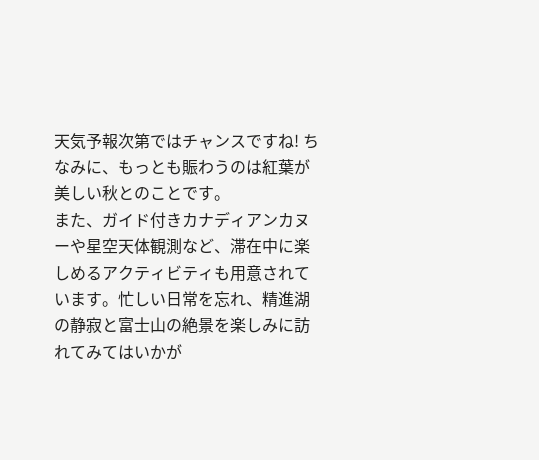天気予報次第ではチャンスですね! ちなみに、もっとも賑わうのは紅葉が美しい秋とのことです。
また、ガイド付きカナディアンカヌーや星空天体観測など、滞在中に楽しめるアクティビティも用意されています。忙しい日常を忘れ、精進湖の静寂と富士山の絶景を楽しみに訪れてみてはいかが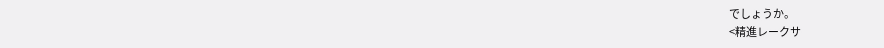でしょうか。
<精進レークサ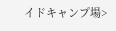イドキャンプ場>